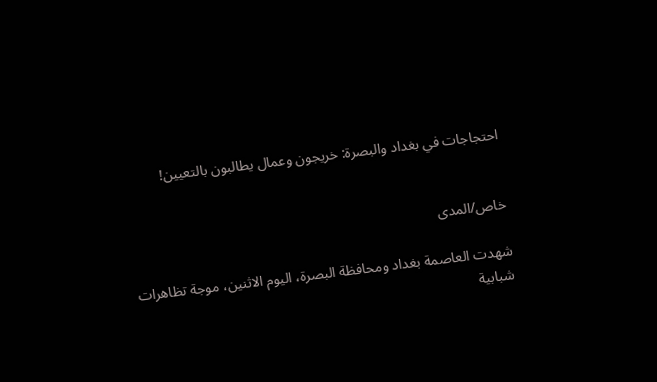احتجاجات في بغداد والبصرة: خريجون وعمال يطالبون بالتعيين!


خاص/المدى

شهدت العاصمة بغداد ومحافظة البصرة، اليوم الاثنين، موجة تظاهرات شبابية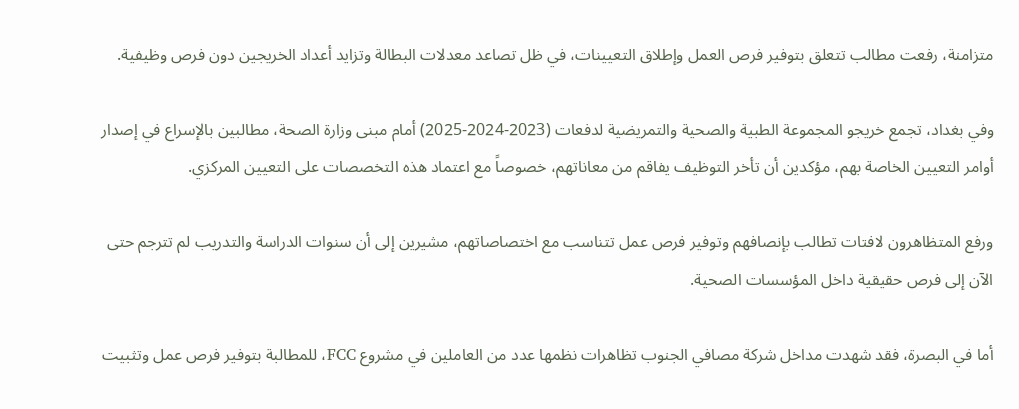متزامنة، رفعت مطالب تتعلق بتوفير فرص العمل وإطلاق التعيينات، في ظل تصاعد معدلات البطالة وتزايد أعداد الخريجين دون فرص وظيفية.

وفي بغداد، تجمع خريجو المجموعة الطبية والصحية والتمريضية لدفعات (2023-2024-2025) أمام مبنى وزارة الصحة، مطالبين بالإسراع في إصدار أوامر التعيين الخاصة بهم، مؤكدين أن تأخر التوظيف يفاقم من معاناتهم، خصوصاً مع اعتماد هذه التخصصات على التعيين المركزي.

ورفع المتظاهرون لافتات تطالب بإنصافهم وتوفير فرص عمل تتناسب مع اختصاصاتهم، مشيرين إلى أن سنوات الدراسة والتدريب لم تترجم حتى الآن إلى فرص حقيقية داخل المؤسسات الصحية.

أما في البصرة، فقد شهدت مداخل شركة مصافي الجنوب تظاهرات نظمها عدد من العاملين في مشروع FCC، للمطالبة بتوفير فرص عمل وتثبيت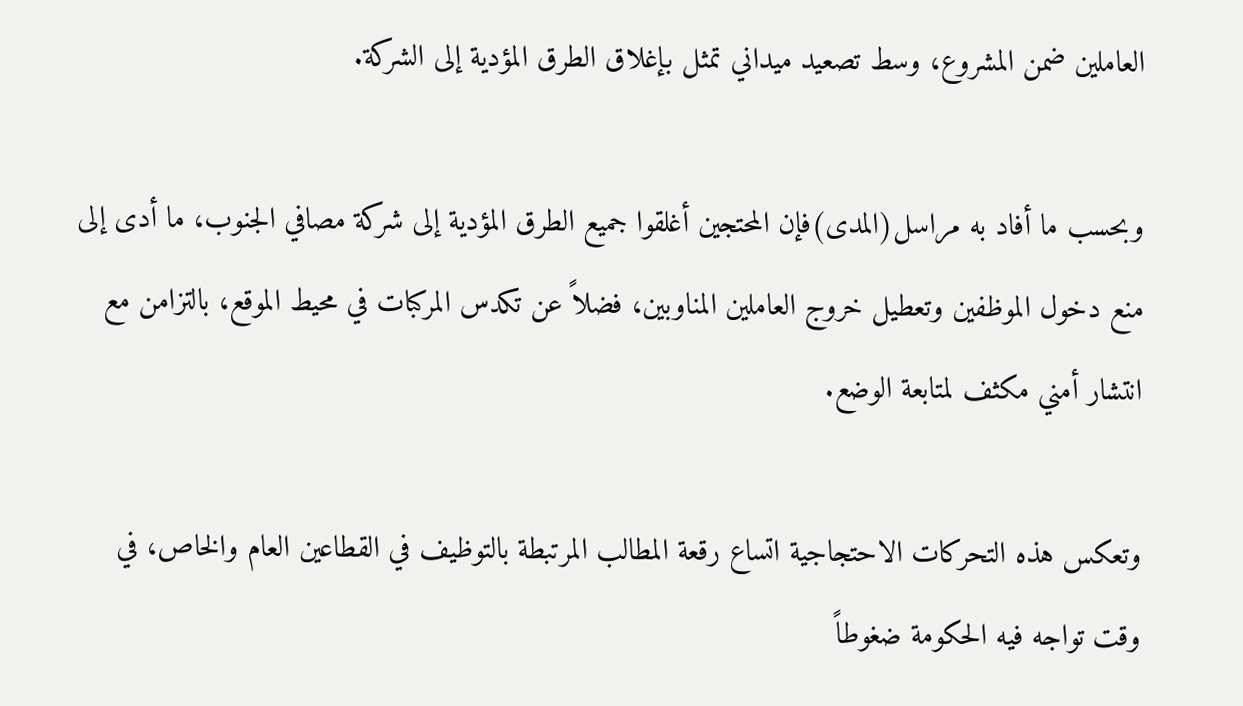العاملين ضمن المشروع، وسط تصعيد ميداني تمثل بإغلاق الطرق المؤدية إلى الشركة.

وبحسب ما أفاد به مراسل(المدى)فإن المحتجين أغلقوا جميع الطرق المؤدية إلى شركة مصافي الجنوب، ما أدى إلى منع دخول الموظفين وتعطيل خروج العاملين المناوبين، فضلاً عن تكدس المركبات في محيط الموقع، بالتزامن مع انتشار أمني مكثف لمتابعة الوضع.

وتعكس هذه التحركات الاحتجاجية اتساع رقعة المطالب المرتبطة بالتوظيف في القطاعين العام والخاص، في وقت تواجه فيه الحكومة ضغوطاً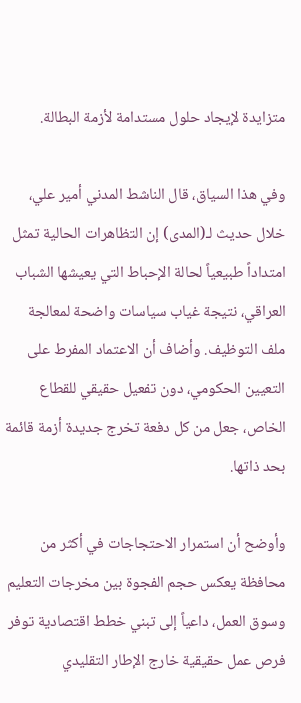متزايدة لإيجاد حلول مستدامة لأزمة البطالة.

وفي هذا السياق، قال الناشط المدني أمير علي، خلال حديث لـ(المدى) إن التظاهرات الحالية تمثل امتداداً طبيعياً لحالة الإحباط التي يعيشها الشباب العراقي، نتيجة غياب سياسات واضحة لمعالجة ملف التوظيف. وأضاف أن الاعتماد المفرط على التعيين الحكومي، دون تفعيل حقيقي للقطاع الخاص، جعل من كل دفعة تخرج جديدة أزمة قائمة بحد ذاتها.

وأوضح أن استمرار الاحتجاجات في أكثر من محافظة يعكس حجم الفجوة بين مخرجات التعليم وسوق العمل، داعياً إلى تبني خطط اقتصادية توفر فرص عمل حقيقية خارج الإطار التقليدي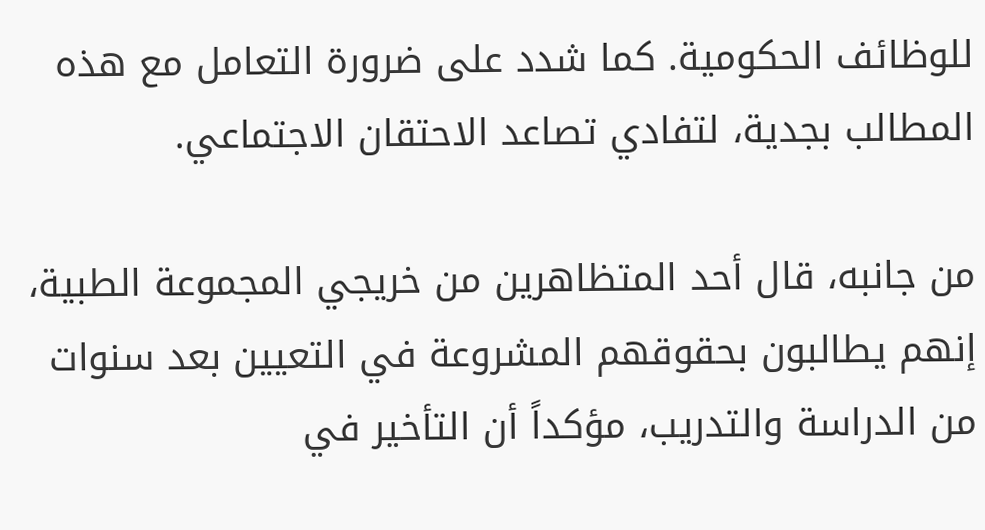للوظائف الحكومية. كما شدد على ضرورة التعامل مع هذه المطالب بجدية، لتفادي تصاعد الاحتقان الاجتماعي.

من جانبه، قال أحد المتظاهرين من خريجي المجموعة الطبية، إنهم يطالبون بحقوقهم المشروعة في التعيين بعد سنوات من الدراسة والتدريب، مؤكداً أن التأخير في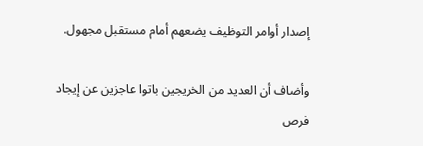إصدار أوامر التوظيف يضعهم أمام مستقبل مجهول.

وأضاف أن العديد من الخريجين باتوا عاجزين عن إيجاد فرص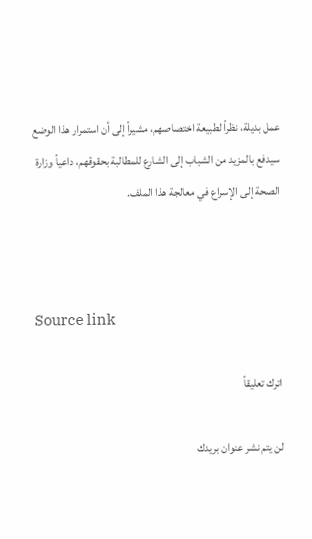عمل بديلة، نظراً لطبيعة اختصاصهم، مشيراً إلى أن استمرار هذا الوضع سيدفع بالمزيد من الشباب إلى الشارع للمطالبة بحقوقهم، داعياً وزارة الصحة إلى الإسراع في معالجة هذا الملف.



Source link

اترك تعليقاً

لن يتم نشر عنوان بريدك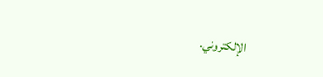الإلكتروني.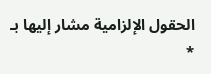الحقول الإلزامية مشار إليها بـ *